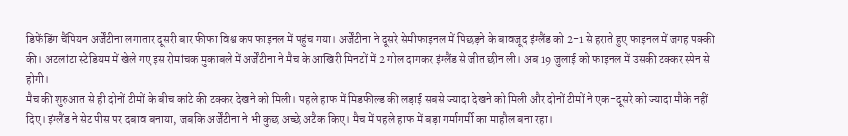डिफेंडिंग चैंपियन अर्जेंटीना लगातार दूसरी बार फीफा विश्व कप फाइनल में पहुंच गया। अर्जेंटीना ने दूसरे सेमीफाइनल में पिछड़ने के बावजूद इंग्लैंड को 2-1 से हराते हुए फाइनल में जगह पक्की की। अटलांटा स्टेडियम में खेले गए इस रोमांचक मुकाबले में अर्जेंटीना ने मैच के आखिरी मिनटों में 2 गोल दागकर इंग्लैंड से जीत छीन ली। अब 19 जुलाई को फाइनल में उसकी टक्कर स्पेन से होगी।
मैच की शुरुआत से ही दोनों टीमों के बीच कांटे की टक्कर देखने को मिली। पहले हाफ में मिडफील्ड की लड़ाई सबसे ज्यादा देखने को मिली और दोनों टीमों ने एक-दूसरे को ज्यादा मौके नहीं दिए। इंग्लैंड ने सेट पीस पर दबाव बनाया, जबकि अर्जेंटीना ने भी कुछ अच्छे अटैक किए। मैच में पहले हाफ में बड़ा गर्मागर्मी का माहौल बना रहा।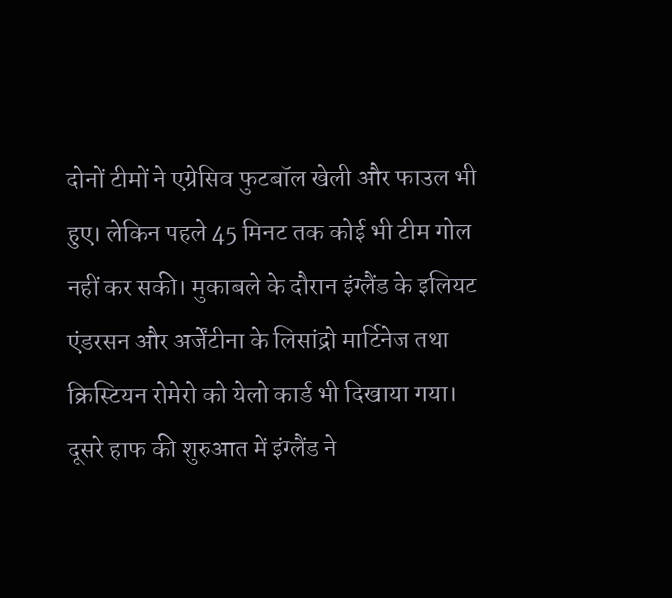दोनों टीमों ने एग्रेसिव फुटबॉल खेली और फाउल भी हुए। लेकिन पहले 45 मिनट तक कोई भी टीम गोल नहीं कर सकी। मुकाबले के दौरान इंग्लैंड के इलियट एंडरसन और अर्जेंटीना के लिसांद्रो मार्टिनेज तथा क्रिस्टियन रोमेरो को येलो कार्ड भी दिखाया गया।
दूसरे हाफ की शुरुआत में इंग्लैंड ने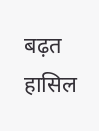बढ़त हासिल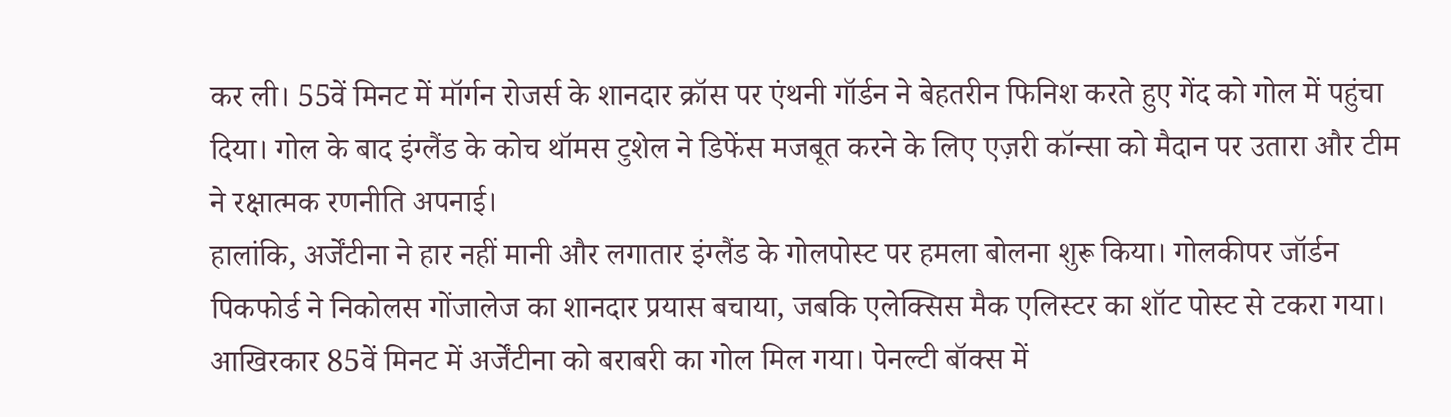कर ली। 55वें मिनट में मॉर्गन रोजर्स के शानदार क्रॉस पर एंथनी गॉर्डन ने बेहतरीन फिनिश करते हुए गेंद को गोल में पहुंचा दिया। गोल के बाद इंग्लैंड के कोच थॉमस टुशेल ने डिफेंस मजबूत करने के लिए एज़री कॉन्सा को मैदान पर उतारा और टीम ने रक्षात्मक रणनीति अपनाई।
हालांकि, अर्जेंटीना ने हार नहीं मानी और लगातार इंग्लैंड के गोलपोस्ट पर हमला बोलना शुरू किया। गोलकीपर जॉर्डन पिकफोर्ड ने निकोलस गोंजालेज का शानदार प्रयास बचाया, जबकि एलेक्सिस मैक एलिस्टर का शॉट पोस्ट से टकरा गया। आखिरकार 85वें मिनट में अर्जेंटीना को बराबरी का गोल मिल गया। पेनल्टी बॉक्स में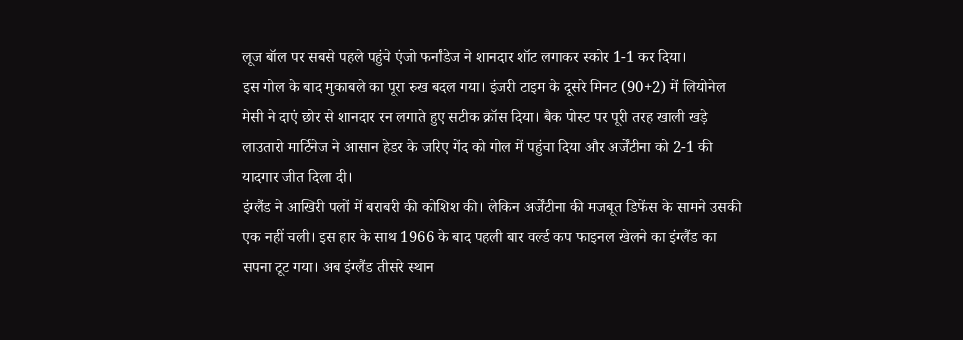लूज बॉल पर सबसे पहले पहुंचे एंजो फर्नांडेज ने शानदार शॉट लगाकर स्कोर 1-1 कर दिया।
इस गोल के बाद मुकाबले का पूरा रुख बदल गया। इंजरी टाइम के दूसरे मिनट (90+2) में लियोनेल मेसी ने दाएं छोर से शानदार रन लगाते हुए सटीक क्रॉस दिया। बैक पोस्ट पर पूरी तरह खाली खड़े लाउतारो मार्टिनेज ने आसान हेडर के जरिए गेंद को गोल में पहुंचा दिया और अर्जेंटीना को 2-1 की यादगार जीत दिला दी।
इंग्लैंड ने आखिरी पलों में बराबरी की कोशिश की। लेकिन अर्जेंटीना की मजबूत डिफेंस के सामने उसकी एक नहीं चली। इस हार के साथ 1966 के बाद पहली बार वर्ल्ड कप फाइनल खेलने का इंग्लैंड का सपना टूट गया। अब इंग्लैंड तीसरे स्थान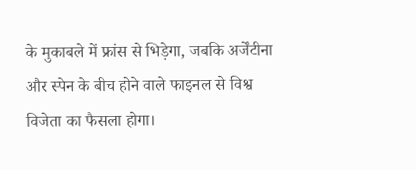के मुकाबले में फ्रांस से भिड़ेगा, जबकि अर्जेंटीना और स्पेन के बीच होने वाले फाइनल से विश्व विजेता का फैसला होगा।